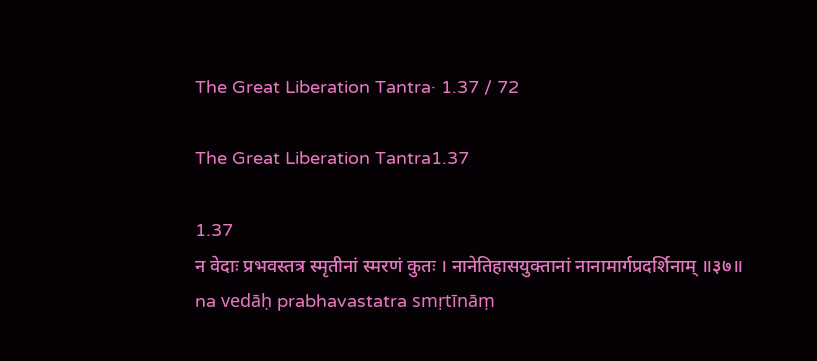The Great Liberation Tantra· 1.37 / 72

The Great Liberation Tantra1.37

1.37
न वेदाः प्रभवस्तत्र स्मृतीनां स्मरणं कुतः । नानेतिहासयुक्तानां नानामार्गप्रदर्शिनाम् ॥३७॥
na vedāḥ prabhavastatra smṛtīnāṃ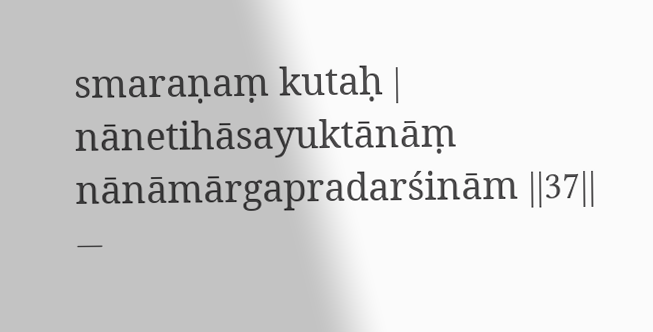smaraṇaṃ kutaḥ | nānetihāsayuktānāṃ nānāmārgapradarśinām ||37||
—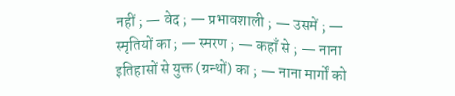नहीं ; — वेद ; — प्रभावशाली ; — उसमें ; — स्मृतियों का ; — स्मरण ; — कहाँ से ; — नाना इतिहासों से युक्त (ग्रन्थों) का ; — नाना मार्गों को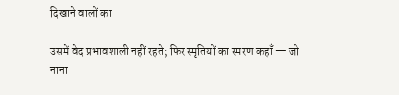दिखाने वालों का

उसमें वेद प्रभावशाली नहीं रहते; फिर स्मृतियों का स्मरण कहाँ — जो नाना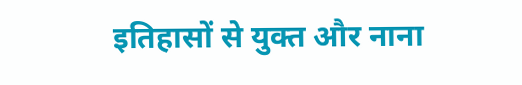इतिहासों से युक्त और नाना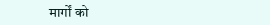मार्गों को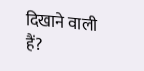दिखाने वाली हैं?